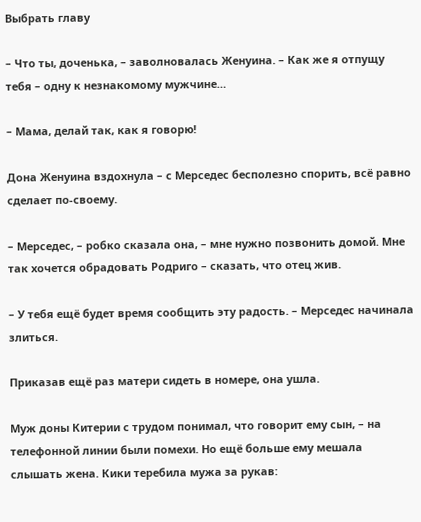Выбрать главу

– Что ты, доченька, – заволновалась Женуина. – Как же я отпущу тебя – одну к незнакомому мужчине…

– Мама, делай так, как я говорю!

Дона Женуина вздохнула – с Мерседес бесполезно спорить, всё равно сделает по-своему.

– Мерседес, – робко сказала она, – мне нужно позвонить домой. Мне так хочется обрадовать Родриго – сказать, что отец жив.

– У тебя ещё будет время сообщить эту радость. – Мерседес начинала злиться.

Приказав ещё раз матери сидеть в номере, она ушла.

Муж доны Китерии с трудом понимал, что говорит ему сын, – на телефонной линии были помехи. Но ещё больше ему мешала слышать жена. Кики теребила мужа за рукав: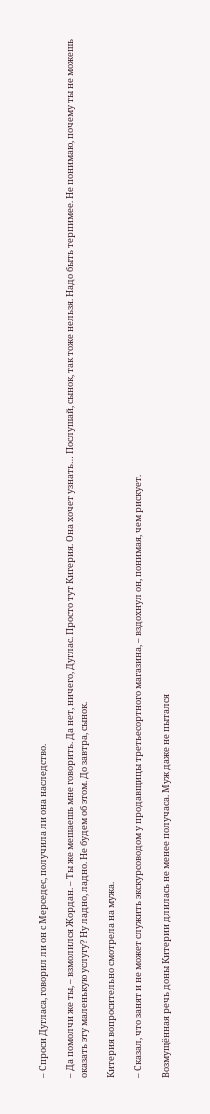– Спроси Дугласа, говорил ли он с Мерседес, получила ли она наследство.

– Да помолчи же ты, – взмолился Жордан. – Ты же мешаешь мне говорить. Да нет, ничего, Дуглас. Просто тут Кигерия. Она хочет узнать… Послушай, сынок, так тоже нельзя. Надо быть терпимее. Не понимаю, почему ты не можешь оказать эту маленькую услугу? Ну ладно, ладно. Не будем об этом. До завтра, сынок.

Китерия вопросительно смотрела на мужа.

– Сказал, что занят и не может служить экскурсоводом у продавщицы третьесортного магазина, – вздохнул он, понимая, чем рискует.

Возмущённая речь доны Китерии длилась не менее получаса. Муж даже не пытался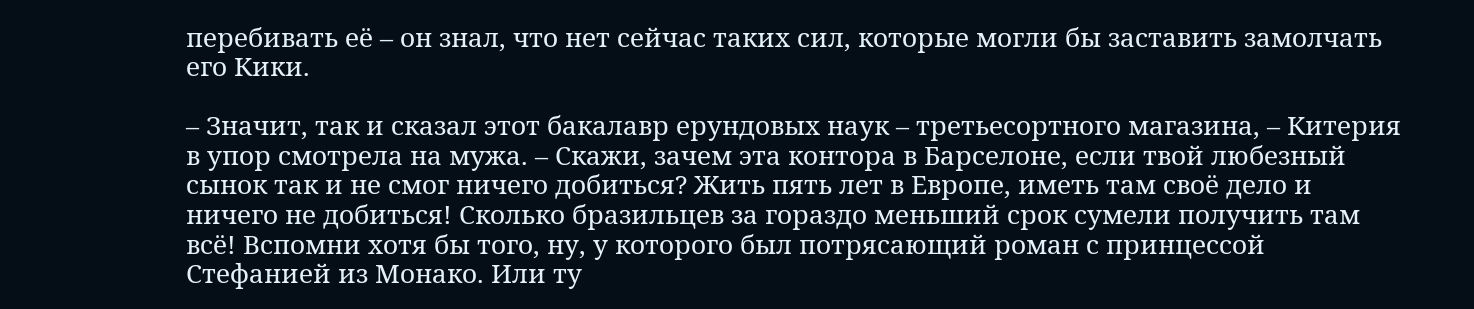перебивать её – он знал, что нет сейчас таких сил, которые могли бы заставить замолчать его Кики.

– Значит, так и сказал этот бакалавр ерундовых наук – третьесортного магазина, – Китерия в упор смотрела на мужа. – Скажи, зачем эта контора в Барселоне, если твой любезный сынок так и не смог ничего добиться? Жить пять лет в Европе, иметь там своё дело и ничего не добиться! Сколько бразильцев за гораздо меньший срок сумели получить там всё! Вспомни хотя бы того, ну, у которого был потрясающий роман с принцессой Стефанией из Монако. Или ту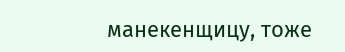манекенщицу, тоже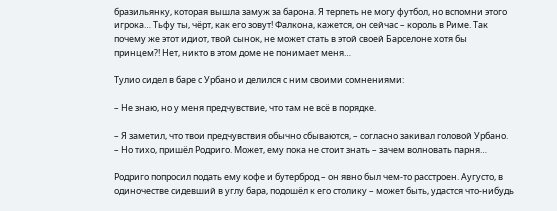бразильянку, которая вышла замуж за барона. Я терпеть не могу футбол, но вспомни этого игрока… Тьфу ты, чёрт, как его зовут! Фалкона, кажется, он сейчас – король в Риме. Так почему же этот идиот, твой сынок, не может стать в этой своей Барселоне хотя бы принцем?! Нет, никто в этом доме не понимает меня…

Тулио сидел в баре с Урбано и делился с ним своими сомнениями:

– Не знаю, но у меня предчувствие, что там не всё в порядке.

– Я заметил, что твои предчувствия обычно сбываются, – согласно закивал головой Урбано. – Но тихо, пришёл Родриго. Может, ему пока не стоит знать – зачем волновать парня…

Родриго попросил подать ему кофе и бутерброд – он явно был чем-то расстроен. Аугусто, в одиночестве сидевший в углу бара, подошёл к его столику – может быть, удастся что-нибудь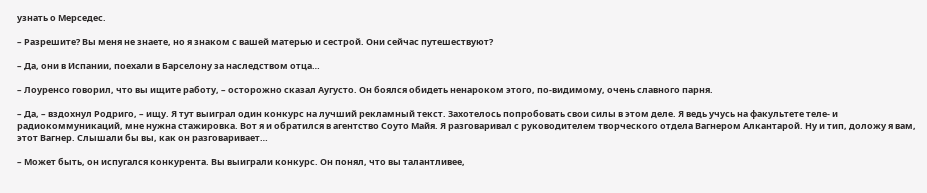узнать о Мерседес.

– Разрешите? Вы меня не знаете, но я знаком с вашей матерью и сестрой. Они сейчас путешествуют?

– Да, они в Испании, поехали в Барселону за наследством отца…

– Лоуренсо говорил, что вы ищите работу, – осторожно сказал Аугусто. Он боялся обидеть ненароком этого, по-видимому, очень славного парня.

– Да, – вздохнул Родриго, – ищу. Я тут выиграл один конкурс на лучший рекламный текст. Захотелось попробовать свои силы в этом деле. Я ведь учусь на факультете теле- и радиокоммуникаций, мне нужна стажировка. Вот я и обратился в агентство Соуто Майя. Я разговаривал с руководителем творческого отдела Вагнером Алкантарой. Ну и тип, доложу я вам, этот Вагнер. Слышали бы вы, как он разговаривает…

– Может быть, он испугался конкурента. Вы выиграли конкурс. Он понял, что вы талантливее,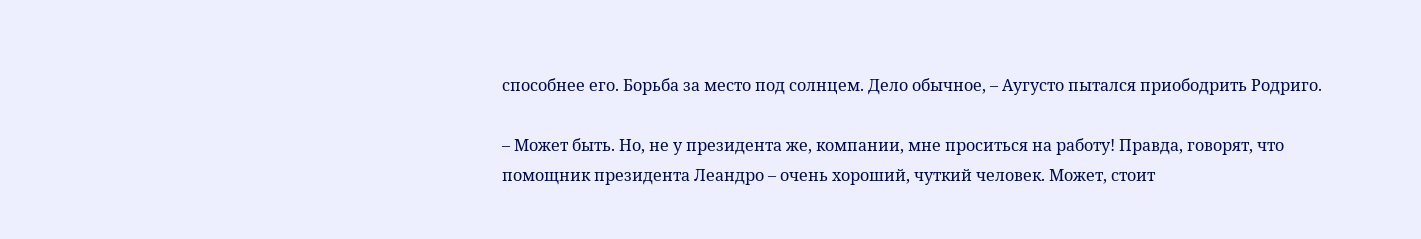способнее его. Борьба за место под солнцем. Дело обычное, – Аугусто пытался приободрить Родриго.

– Может быть. Но, не у президента же, компании, мне проситься на работу! Правда, говорят, что помощник президента Леандро – очень хороший, чуткий человек. Может, стоит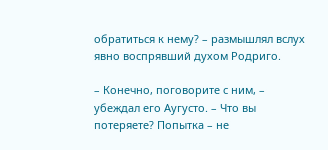обратиться к нему? – размышлял вслух явно воспрявший духом Родриго.

– Конечно, поговорите с ним, – убеждал его Аугусто. – Что вы потеряете? Попытка – не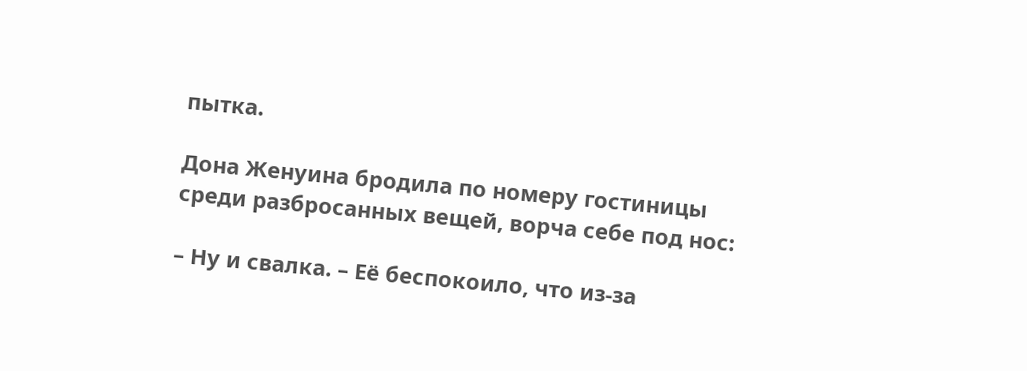пытка.

Дона Женуина бродила по номеру гостиницы среди разбросанных вещей, ворча себе под нос:

– Ну и свалка. – Её беспокоило, что из-за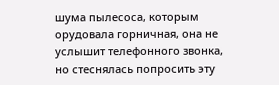шума пылесоса, которым орудовала горничная, она не услышит телефонного звонка, но стеснялась попросить эту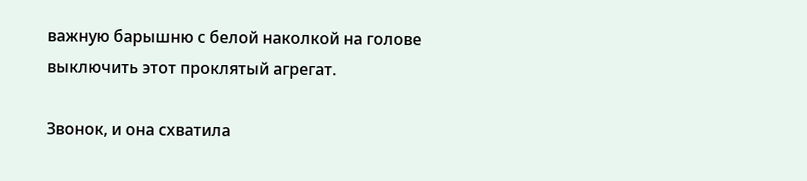важную барышню с белой наколкой на голове выключить этот проклятый агрегат.

Звонок, и она схватила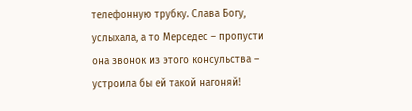телефонную трубку. Слава Богу, услыхала, а то Мерседес – пропусти она звонок из этого консульства – устроила бы ей такой нагоняй!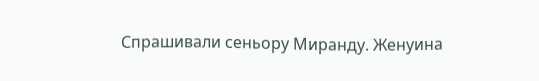Спрашивали сеньору Миранду. Женуина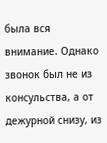была вся внимание. Однако звонок был не из консульства, а от дежурной снизу, из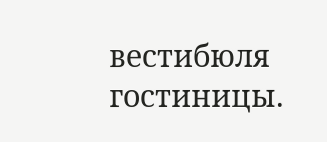вестибюля гостиницы.